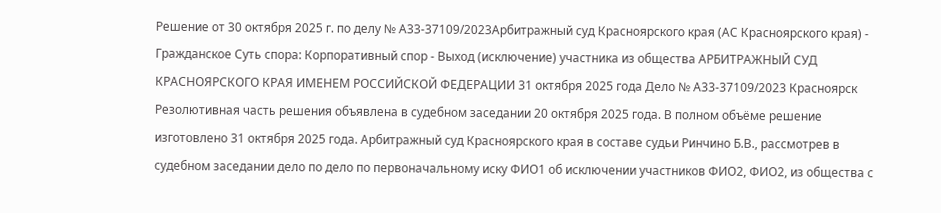Решение от 30 октября 2025 г. по делу № А33-37109/2023Арбитражный суд Красноярского края (АС Красноярского края) - Гражданское Суть спора: Корпоративный спор - Выход (исключение) участника из общества АРБИТРАЖНЫЙ СУД КРАСНОЯРСКОГО КРАЯ ИМЕНЕМ РОССИЙСКОЙ ФЕДЕРАЦИИ 31 октября 2025 года Дело № А33-37109/2023 Красноярск Резолютивная часть решения объявлена в судебном заседании 20 октября 2025 года. В полном объёме решение изготовлено 31 октября 2025 года. Арбитражный суд Красноярского края в составе судьи Ринчино Б.В., рассмотрев в судебном заседании дело по дело по первоначальному иску ФИО1 об исключении участников ФИО2, ФИО2, из общества с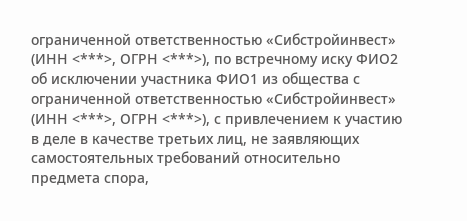ограниченной ответственностью «Сибстройинвест» (ИНН <***>, ОГРН <***>), по встречному иску ФИО2 об исключении участника ФИО1 из общества с ограниченной ответственностью «Сибстройинвест» (ИНН <***>, ОГРН <***>), с привлечением к участию в деле в качестве третьих лиц, не заявляющих самостоятельных требований относительно предмета спора,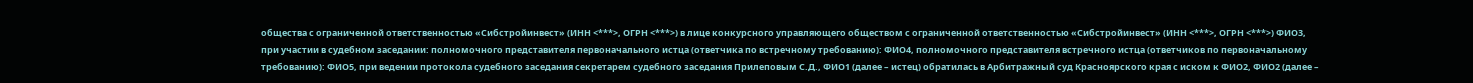общества с ограниченной ответственностью «Сибстройинвест» (ИНН <***>, ОГРН <***>) в лице конкурсного управляющего обществом с ограниченной ответственностью «Сибстройинвест» (ИНН <***>, ОГРН <***>) ФИО3, при участии в судебном заседании: полномочного представителя первоначального истца (ответчика по встречному требованию): ФИО4, полномочного представителя встречного истца (ответчиков по первоначальному требованию): ФИО5, при ведении протокола судебного заседания секретарем судебного заседания Прилеповым С.Д., ФИО1 (далее – истец) обратилась в Арбитражный суд Красноярского края с иском к ФИО2, ФИО2 (далее –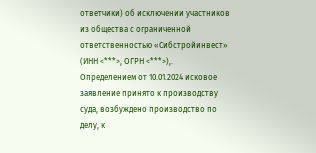ответчики) об исключении участников из общества с ограниченной ответственностью «Сибстройинвест» (ИНН <***>, ОГРН <***>),. Определением от 10.01.2024 исковое заявление принято к производству суда, возбуждено производство по делу, к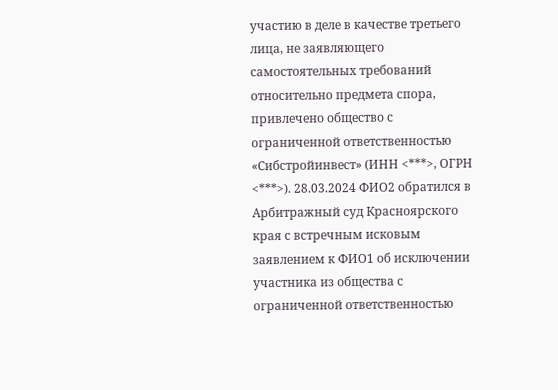участию в деле в качестве третьего лица, не заявляющего самостоятельных требований относительно предмета спора, привлечено общество с ограниченной ответственностью «Сибстройинвест» (ИНН <***>, ОГРН <***>). 28.03.2024 ФИО2 обратился в Арбитражный суд Красноярского края с встречным исковым заявлением к ФИО1 об исключении участника из общества с ограниченной ответственностью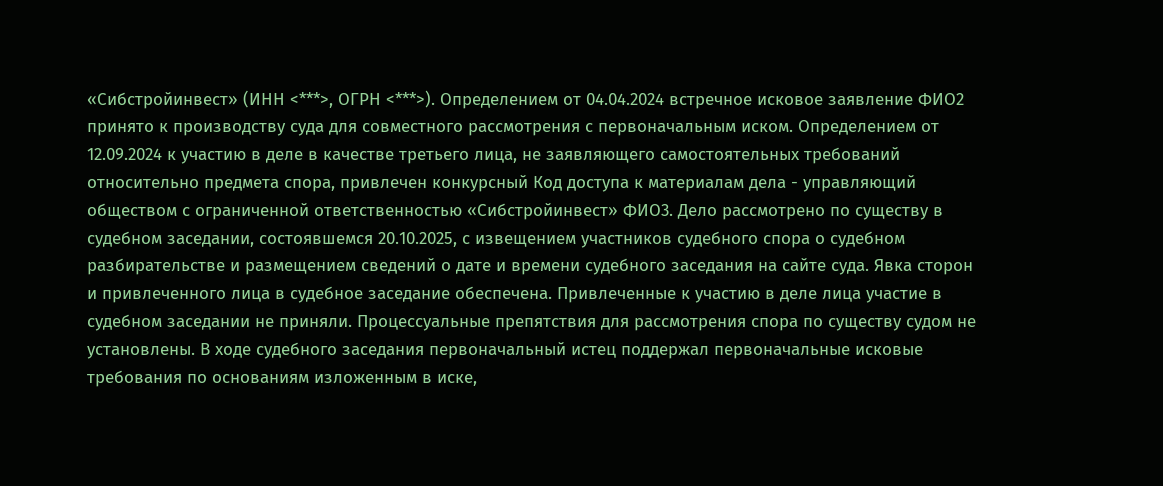«Сибстройинвест» (ИНН <***>, ОГРН <***>). Определением от 04.04.2024 встречное исковое заявление ФИО2 принято к производству суда для совместного рассмотрения с первоначальным иском. Определением от 12.09.2024 к участию в деле в качестве третьего лица, не заявляющего самостоятельных требований относительно предмета спора, привлечен конкурсный Код доступа к материалам дела - управляющий обществом с ограниченной ответственностью «Сибстройинвест» ФИО3. Дело рассмотрено по существу в судебном заседании, состоявшемся 20.10.2025, с извещением участников судебного спора о судебном разбирательстве и размещением сведений о дате и времени судебного заседания на сайте суда. Явка сторон и привлеченного лица в судебное заседание обеспечена. Привлеченные к участию в деле лица участие в судебном заседании не приняли. Процессуальные препятствия для рассмотрения спора по существу судом не установлены. В ходе судебного заседания первоначальный истец поддержал первоначальные исковые требования по основаниям изложенным в иске,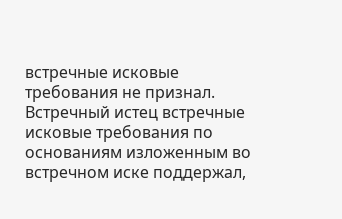встречные исковые требования не признал. Встречный истец встречные исковые требования по основаниям изложенным во встречном иске поддержал,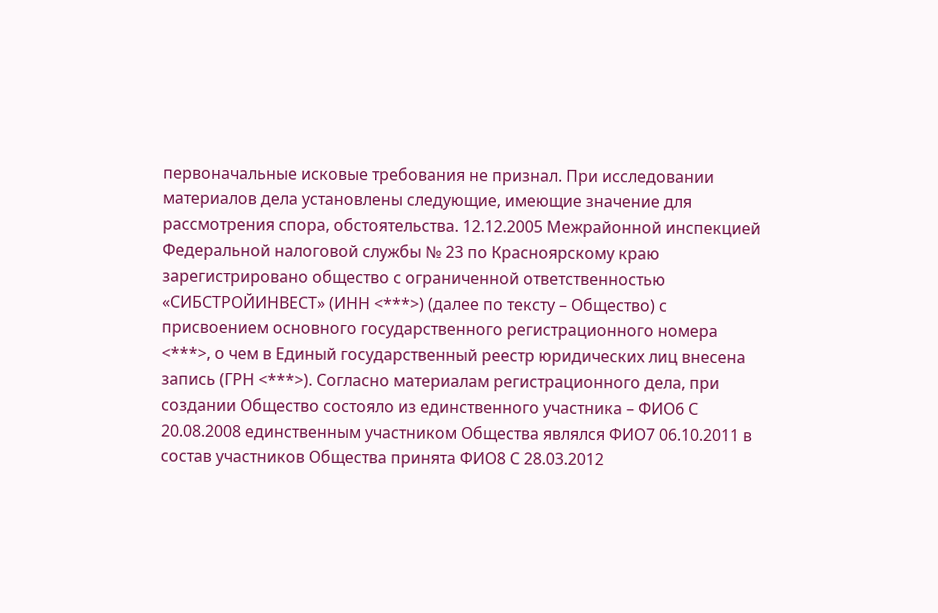первоначальные исковые требования не признал. При исследовании материалов дела установлены следующие, имеющие значение для рассмотрения спора, обстоятельства. 12.12.2005 Межрайонной инспекцией Федеральной налоговой службы № 23 по Красноярскому краю зарегистрировано общество с ограниченной ответственностью «СИБСТРОЙИНВЕСТ» (ИНН <***>) (далее по тексту – Общество) с присвоением основного государственного регистрационного номера <***>, о чем в Единый государственный реестр юридических лиц внесена запись (ГРН <***>). Согласно материалам регистрационного дела, при создании Общество состояло из единственного участника – ФИО6 С 20.08.2008 единственным участником Общества являлся ФИО7 06.10.2011 в состав участников Общества принята ФИО8 С 28.03.2012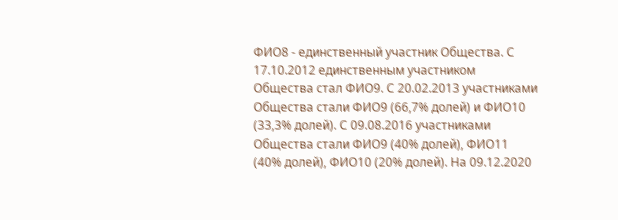ФИО8 - единственный участник Общества. С 17.10.2012 единственным участником Общества стал ФИО9. С 20.02.2013 участниками Общества стали ФИО9 (66,7% долей) и ФИО10 (33,3% долей). С 09.08.2016 участниками Общества стали ФИО9 (40% долей), ФИО11 (40% долей), ФИО10 (20% долей). На 09.12.2020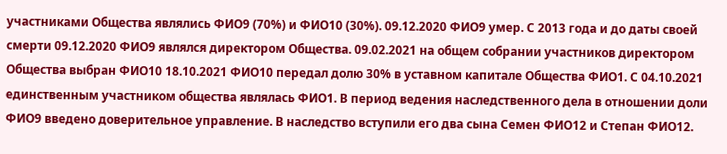участниками Общества являлись ФИО9 (70%) и ФИО10 (30%). 09.12.2020 ФИО9 умер. С 2013 года и до даты своей смерти 09.12.2020 ФИО9 являлся директором Общества. 09.02.2021 на общем собрании участников директором Общества выбран ФИО10 18.10.2021 ФИО10 передал долю 30% в уставном капитале Общества ФИО1. С 04.10.2021 единственным участником общества являлась ФИО1. В период ведения наследственного дела в отношении доли ФИО9 введено доверительное управление. В наследство вступили его два сына Семен ФИО12 и Степан ФИО12.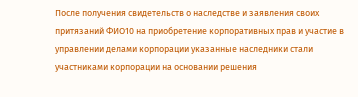После получения свидетельств о наследстве и заявления своих притязаний ФИО10 на приобретение корпоративных прав и участие в управлении делами корпорации указанные наследники стали участниками корпорации на основании решения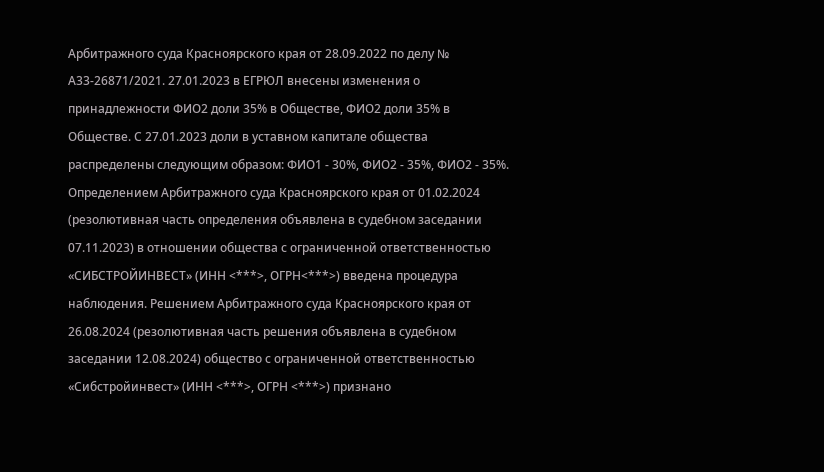Арбитражного суда Красноярского края от 28.09.2022 по делу № А33-26871/2021. 27.01.2023 в ЕГРЮЛ внесены изменения о принадлежности ФИО2 доли 35% в Обществе, ФИО2 доли 35% в Обществе. С 27.01.2023 доли в уставном капитале общества распределены следующим образом: ФИО1 - 30%, ФИО2 - 35%, ФИО2 - 35%. Определением Арбитражного суда Красноярского края от 01.02.2024 (резолютивная часть определения объявлена в судебном заседании 07.11.2023) в отношении общества с ограниченной ответственностью «СИБСТРОЙИНВЕСТ» (ИНН <***>, ОГРН<***>) введена процедура наблюдения. Решением Арбитражного суда Красноярского края от 26.08.2024 (резолютивная часть решения объявлена в судебном заседании 12.08.2024) общество с ограниченной ответственностью «Сибстройинвест» (ИНН <***>, ОГРН <***>) признано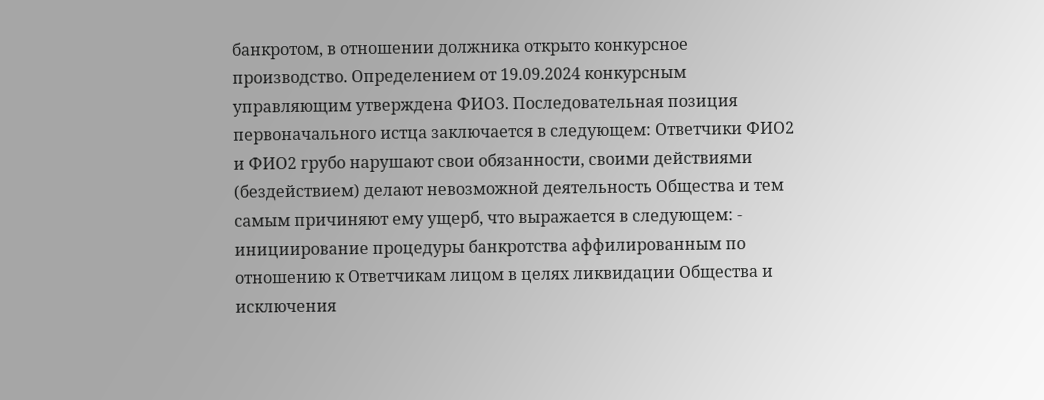банкротом, в отношении должника открыто конкурсное производство. Определением от 19.09.2024 конкурсным управляющим утверждена ФИО3. Последовательная позиция первоначального истца заключается в следующем: Ответчики ФИО2 и ФИО2 грубо нарушают свои обязанности, своими действиями (бездействием) делают невозможной деятельность Общества и тем самым причиняют ему ущерб, что выражается в следующем: - инициирование процедуры банкротства аффилированным по отношению к Ответчикам лицом в целях ликвидации Общества и исключения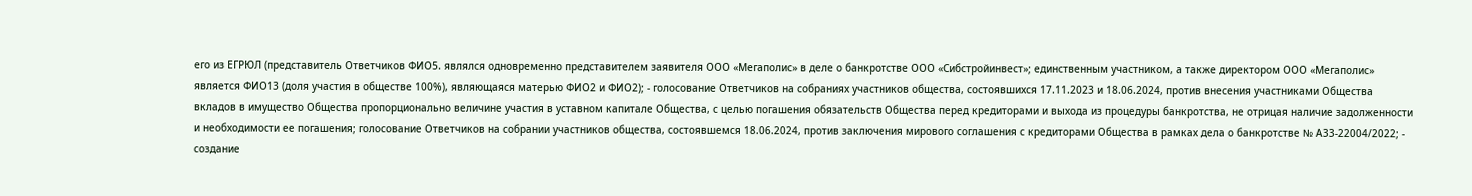его из ЕГРЮЛ (представитель Ответчиков ФИО5. являлся одновременно представителем заявителя ООО «Мегаполис» в деле о банкротстве ООО «Сибстройинвест»; единственным участником, а также директором ООО «Мегаполис» является ФИО13 (доля участия в обществе 100%), являющаяся матерью ФИО2 и ФИО2); - голосование Ответчиков на собраниях участников общества, состоявшихся 17.11.2023 и 18.06.2024, против внесения участниками Общества вкладов в имущество Общества пропорционально величине участия в уставном капитале Общества, с целью погашения обязательств Общества перед кредиторами и выхода из процедуры банкротства, не отрицая наличие задолженности и необходимости ее погашения; голосование Ответчиков на собрании участников общества, состоявшемся 18.06.2024, против заключения мирового соглашения с кредиторами Общества в рамках дела о банкротстве № А33-22004/2022; - создание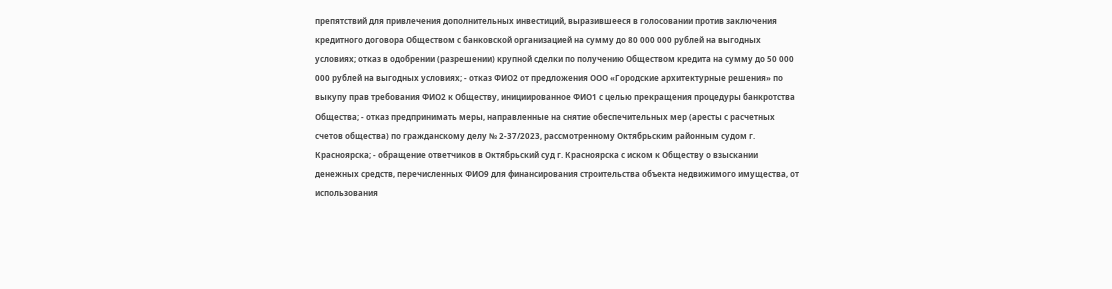препятствий для привлечения дополнительных инвестиций, выразившееся в голосовании против заключения кредитного договора Обществом с банковской организацией на сумму до 80 000 000 рублей на выгодных условиях; отказ в одобрении (разрешении) крупной сделки по получению Обществом кредита на сумму до 50 000 000 рублей на выгодных условиях; - отказ ФИО2 от предложения ООО «Городские архитектурные решения» по выкупу прав требования ФИО2 к Обществу, инициированное ФИО1 с целью прекращения процедуры банкротства Общества; - отказ предпринимать меры, направленные на снятие обеспечительных мер (аресты с расчетных счетов общества) по гражданскому делу № 2-37/2023, рассмотренному Октябрьским районным судом г. Красноярска; - обращение ответчиков в Октябрьский суд г. Красноярска с иском к Обществу о взыскании денежных средств, перечисленных ФИО9 для финансирования строительства объекта недвижимого имущества, от использования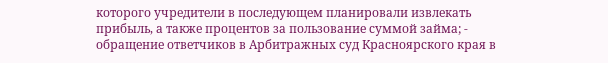которого учредители в последующем планировали извлекать прибыль, а также процентов за пользование суммой займа; - обращение ответчиков в Арбитражных суд Красноярского края в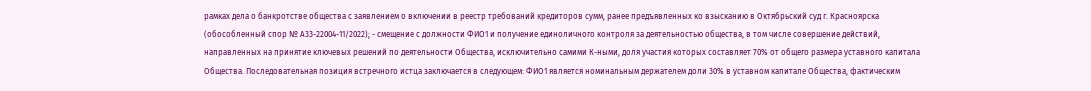рамках дела о банкротстве общества с заявлением о включении в реестр требований кредиторов сумм, ранее предъявленных ко взысканию в Октябрьский суд г. Красноярска (обособленный спор № А33-22004-11/2022); - смещение с должности ФИО1 и получение единоличного контроля за деятельностью общества, в том числе совершение действий, направленных на принятие ключевых решений по деятельности Общества, исключительно самими К-ными, доля участия которых составляет 70% от общего размера уставного капитала Общества. Последовательная позиция встречного истца заключается в следующем: ФИО1 является номинальным держателем доли 30% в уставном капитале Общества, фактическим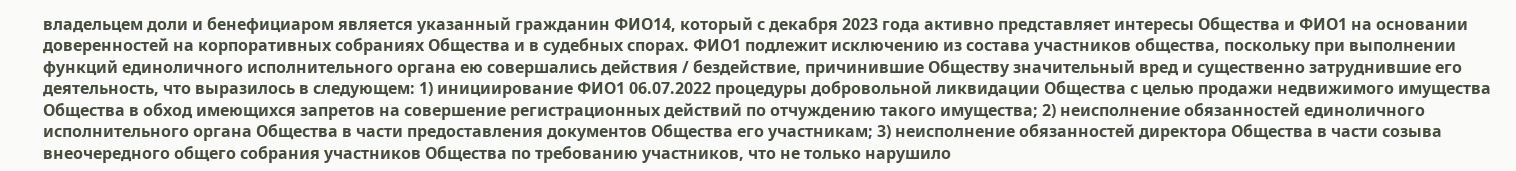владельцем доли и бенефициаром является указанный гражданин ФИО14, который с декабря 2023 года активно представляет интересы Общества и ФИО1 на основании доверенностей на корпоративных собраниях Общества и в судебных спорах. ФИО1 подлежит исключению из состава участников общества, поскольку при выполнении функций единоличного исполнительного органа ею совершались действия / бездействие, причинившие Обществу значительный вред и существенно затруднившие его деятельность, что выразилось в следующем: 1) инициирование ФИО1 06.07.2022 процедуры добровольной ликвидации Общества с целью продажи недвижимого имущества Общества в обход имеющихся запретов на совершение регистрационных действий по отчуждению такого имущества; 2) неисполнение обязанностей единоличного исполнительного органа Общества в части предоставления документов Общества его участникам; 3) неисполнение обязанностей директора Общества в части созыва внеочередного общего собрания участников Общества по требованию участников, что не только нарушило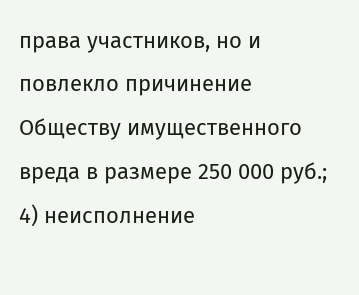права участников, но и повлекло причинение Обществу имущественного вреда в размере 250 000 руб.; 4) неисполнение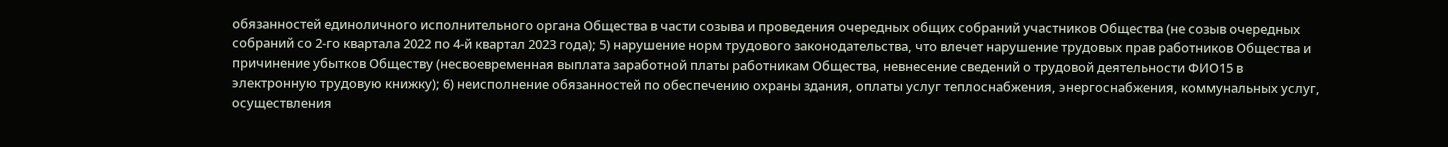обязанностей единоличного исполнительного органа Общества в части созыва и проведения очередных общих собраний участников Общества (не созыв очередных собраний со 2-го квартала 2022 по 4-й квартал 2023 года); 5) нарушение норм трудового законодательства, что влечет нарушение трудовых прав работников Общества и причинение убытков Обществу (несвоевременная выплата заработной платы работникам Общества, невнесение сведений о трудовой деятельности ФИО15 в электронную трудовую книжку); 6) неисполнение обязанностей по обеспечению охраны здания, оплаты услуг теплоснабжения, энергоснабжения, коммунальных услуг, осуществления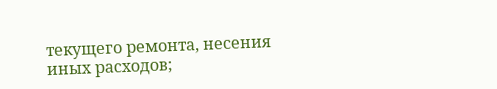текущего ремонта, несения иных расходов;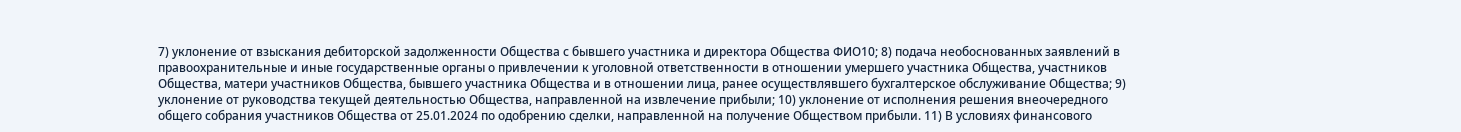7) уклонение от взыскания дебиторской задолженности Общества с бывшего участника и директора Общества ФИО10; 8) подача необоснованных заявлений в правоохранительные и иные государственные органы о привлечении к уголовной ответственности в отношении умершего участника Общества, участников Общества, матери участников Общества, бывшего участника Общества и в отношении лица, ранее осуществлявшего бухгалтерское обслуживание Общества; 9) уклонение от руководства текущей деятельностью Общества, направленной на извлечение прибыли; 10) уклонение от исполнения решения внеочередного общего собрания участников Общества от 25.01.2024 по одобрению сделки, направленной на получение Обществом прибыли. 11) В условиях финансового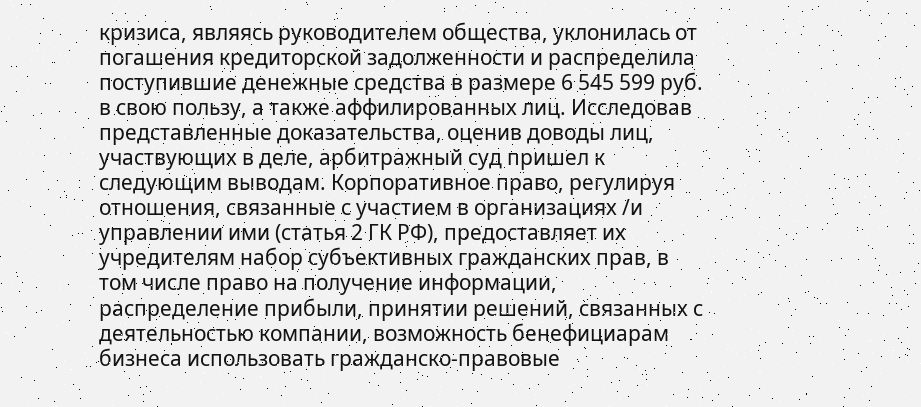кризиса, являясь руководителем общества, уклонилась от погашения кредиторской задолженности и распределила поступившие денежные средства в размере 6 545 599 руб. в свою пользу, а также аффилированных лиц. Исследовав представленные доказательства, оценив доводы лиц, участвующих в деле, арбитражный суд пришел к следующим выводам. Корпоративное право, регулируя отношения, связанные с участием в организациях /и управлении ими (статья 2 ГК РФ), предоставляет их учредителям набор субъективных гражданских прав, в том числе право на получение информации, распределение прибыли, принятии решений, связанных с деятельностью компании, возможность бенефициарам бизнеса использовать гражданско-правовые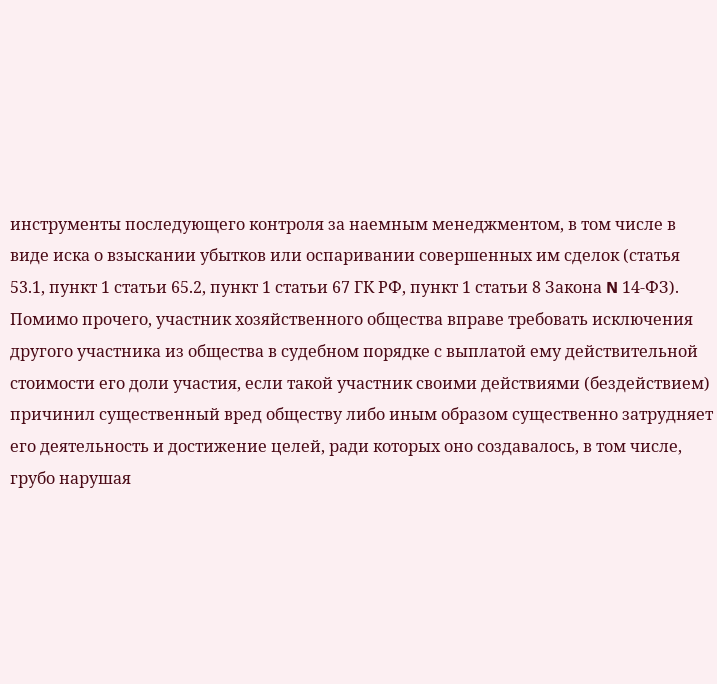инструменты последующего контроля за наемным менеджментом, в том числе в виде иска о взыскании убытков или оспаривании совершенных им сделок (статья 53.1, пункт 1 статьи 65.2, пункт 1 статьи 67 ГК РФ, пункт 1 статьи 8 Закона N 14-ФЗ). Помимо прочего, участник хозяйственного общества вправе требовать исключения другого участника из общества в судебном порядке с выплатой ему действительной стоимости его доли участия, если такой участник своими действиями (бездействием) причинил существенный вред обществу либо иным образом существенно затрудняет его деятельность и достижение целей, ради которых оно создавалось, в том числе, грубо нарушая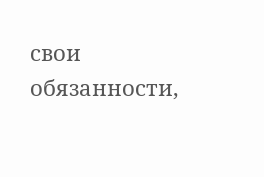свои обязанности,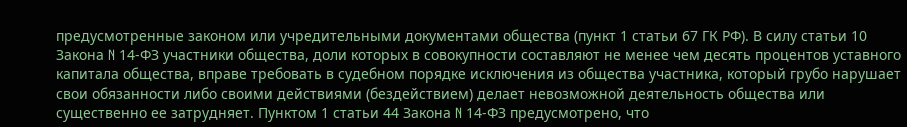предусмотренные законом или учредительными документами общества (пункт 1 статьи 67 ГК РФ). В силу статьи 10 Закона N 14-ФЗ участники общества, доли которых в совокупности составляют не менее чем десять процентов уставного капитала общества, вправе требовать в судебном порядке исключения из общества участника, который грубо нарушает свои обязанности либо своими действиями (бездействием) делает невозможной деятельность общества или существенно ее затрудняет. Пунктом 1 статьи 44 Закона N 14-ФЗ предусмотрено, что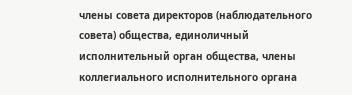члены совета директоров (наблюдательного совета) общества, единоличный исполнительный орган общества, члены коллегиального исполнительного органа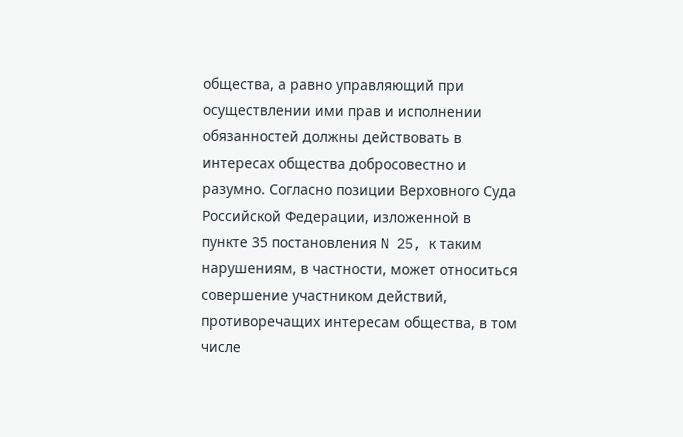общества, а равно управляющий при осуществлении ими прав и исполнении обязанностей должны действовать в интересах общества добросовестно и разумно. Согласно позиции Верховного Суда Российской Федерации, изложенной в пункте 35 постановления N 25, к таким нарушениям, в частности, может относиться совершение участником действий, противоречащих интересам общества, в том числе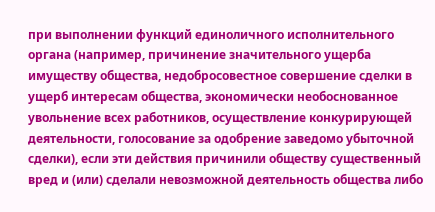при выполнении функций единоличного исполнительного органа (например, причинение значительного ущерба имуществу общества, недобросовестное совершение сделки в ущерб интересам общества, экономически необоснованное увольнение всех работников, осуществление конкурирующей деятельности, голосование за одобрение заведомо убыточной сделки), если эти действия причинили обществу существенный вред и (или) сделали невозможной деятельность общества либо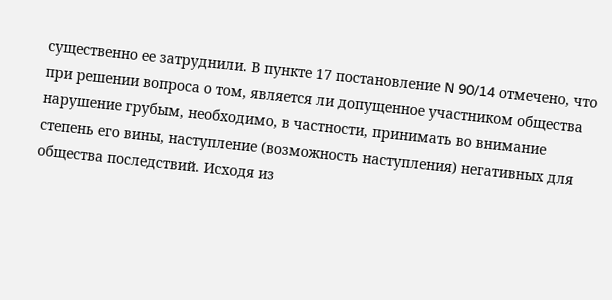существенно ее затруднили. В пункте 17 постановление N 90/14 отмечено, что при решении вопроса о том, является ли допущенное участником общества нарушение грубым, необходимо, в частности, принимать во внимание степень его вины, наступление (возможность наступления) негативных для общества последствий. Исходя из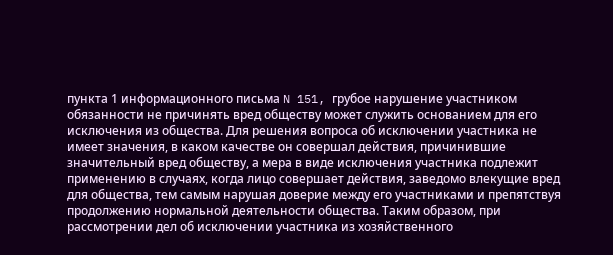пункта 1 информационного письма N 151, грубое нарушение участником обязанности не причинять вред обществу может служить основанием для его исключения из общества. Для решения вопроса об исключении участника не имеет значения, в каком качестве он совершал действия, причинившие значительный вред обществу, а мера в виде исключения участника подлежит применению в случаях, когда лицо совершает действия, заведомо влекущие вред для общества, тем самым нарушая доверие между его участниками и препятствуя продолжению нормальной деятельности общества. Таким образом, при рассмотрении дел об исключении участника из хозяйственного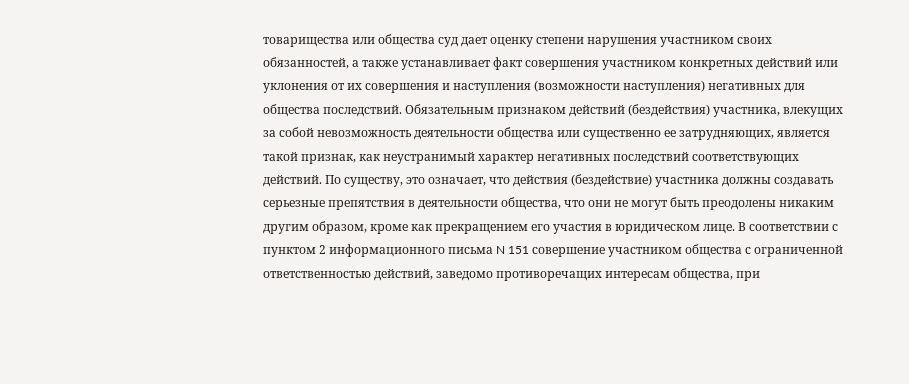товарищества или общества суд дает оценку степени нарушения участником своих обязанностей, а также устанавливает факт совершения участником конкретных действий или уклонения от их совершения и наступления (возможности наступления) негативных для общества последствий. Обязательным признаком действий (бездействия) участника, влекущих за собой невозможность деятельности общества или существенно ее затрудняющих, является такой признак, как неустранимый характер негативных последствий соответствующих действий. По существу, это означает, что действия (бездействие) участника должны создавать серьезные препятствия в деятельности общества, что они не могут быть преодолены никаким другим образом, кроме как прекращением его участия в юридическом лице. В соответствии с пунктом 2 информационного письма N 151 совершение участником общества с ограниченной ответственностью действий, заведомо противоречащих интересам общества, при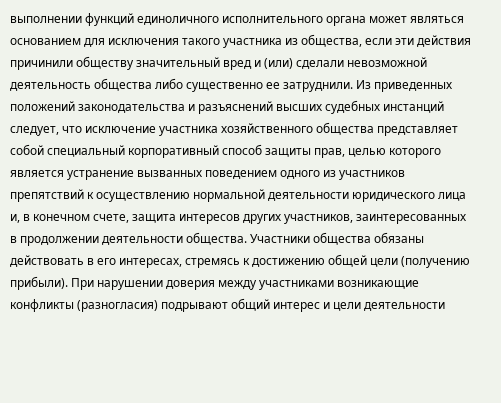выполнении функций единоличного исполнительного органа может являться основанием для исключения такого участника из общества, если эти действия причинили обществу значительный вред и (или) сделали невозможной деятельность общества либо существенно ее затруднили. Из приведенных положений законодательства и разъяснений высших судебных инстанций следует, что исключение участника хозяйственного общества представляет собой специальный корпоративный способ защиты прав, целью которого является устранение вызванных поведением одного из участников препятствий к осуществлению нормальной деятельности юридического лица и, в конечном счете, защита интересов других участников, заинтересованных в продолжении деятельности общества. Участники общества обязаны действовать в его интересах, стремясь к достижению общей цели (получению прибыли). При нарушении доверия между участниками возникающие конфликты (разногласия) подрывают общий интерес и цели деятельности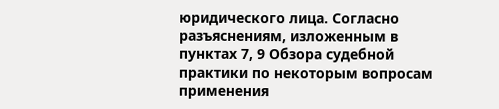юридического лица. Согласно разъяснениям, изложенным в пунктах 7, 9 Обзора судебной практики по некоторым вопросам применения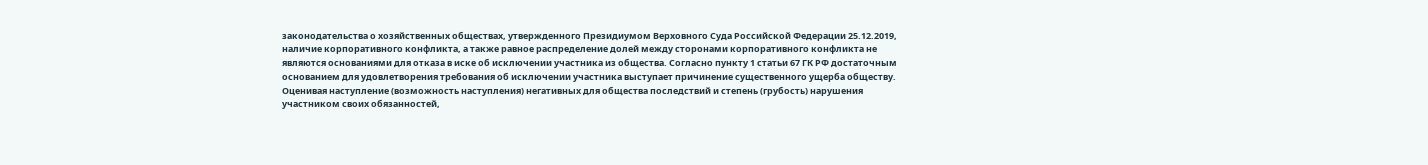законодательства о хозяйственных обществах, утвержденного Президиумом Верховного Суда Российской Федерации 25.12.2019, наличие корпоративного конфликта, а также равное распределение долей между сторонами корпоративного конфликта не являются основаниями для отказа в иске об исключении участника из общества. Согласно пункту 1 статьи 67 ГК РФ достаточным основанием для удовлетворения требования об исключении участника выступает причинение существенного ущерба обществу. Оценивая наступление (возможность наступления) негативных для общества последствий и степень (грубость) нарушения участником своих обязанностей,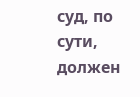суд, по сути, должен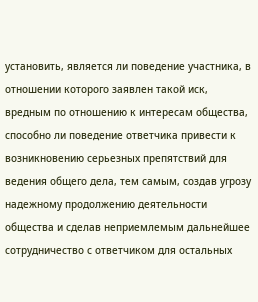установить, является ли поведение участника, в отношении которого заявлен такой иск, вредным по отношению к интересам общества, способно ли поведение ответчика привести к возникновению серьезных препятствий для ведения общего дела, тем самым, создав угрозу надежному продолжению деятельности общества и сделав неприемлемым дальнейшее сотрудничество с ответчиком для остальных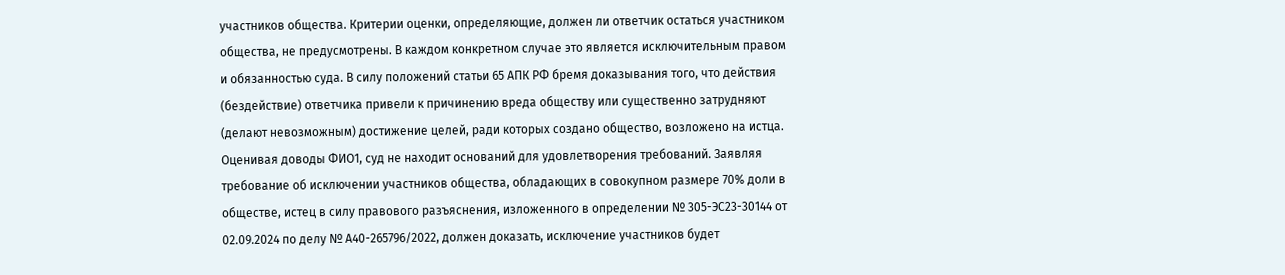участников общества. Критерии оценки, определяющие, должен ли ответчик остаться участником общества, не предусмотрены. В каждом конкретном случае это является исключительным правом и обязанностью суда. В силу положений статьи 65 АПК РФ бремя доказывания того, что действия (бездействие) ответчика привели к причинению вреда обществу или существенно затрудняют (делают невозможным) достижение целей, ради которых создано общество, возложено на истца. Оценивая доводы ФИО1, суд не находит оснований для удовлетворения требований. Заявляя требование об исключении участников общества, обладающих в совокупном размере 70% доли в обществе, истец в силу правового разъяснения, изложенного в определении № 305-ЭС23-30144 от 02.09.2024 по делу № А40-265796/2022, должен доказать, исключение участников будет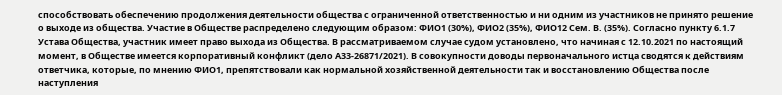способствовать обеспечению продолжения деятельности общества с ограниченной ответственностью и ни одним из участников не принято решение о выходе из общества. Участие в Обществе распределено следующим образом: ФИО1 (30%), ФИО2 (35%), ФИО12 Сем. В. (35%). Согласно пункту 6.1.7 Устава Общества, участник имеет право выхода из Общества. В рассматриваемом случае судом установлено, что начиная с 12.10.2021 по настоящий момент, в Обществе имеется корпоративный конфликт (дело А33-26871/2021). В совокупности доводы первоначального истца сводятся к действиям ответчика, которые, по мнению ФИО1, препятствовали как нормальной хозяйственной деятельности так и восстановлению Общества после наступления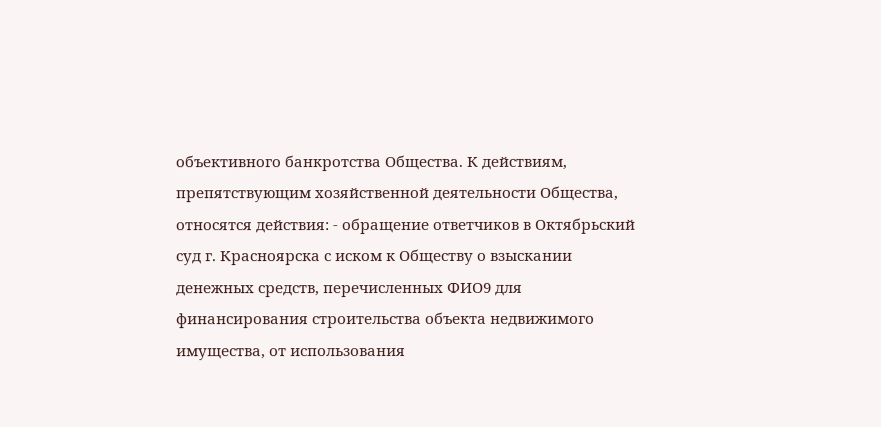объективного банкротства Общества. К действиям, препятствующим хозяйственной деятельности Общества, относятся действия: - обращение ответчиков в Октябрьский суд г. Красноярска с иском к Обществу о взыскании денежных средств, перечисленных ФИО9 для финансирования строительства объекта недвижимого имущества, от использования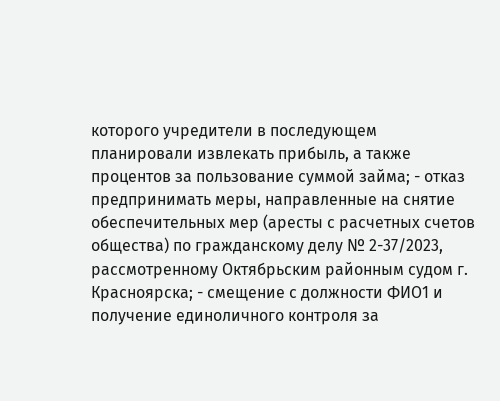которого учредители в последующем планировали извлекать прибыль, а также процентов за пользование суммой займа; - отказ предпринимать меры, направленные на снятие обеспечительных мер (аресты с расчетных счетов общества) по гражданскому делу № 2-37/2023, рассмотренному Октябрьским районным судом г. Красноярска; - смещение с должности ФИО1 и получение единоличного контроля за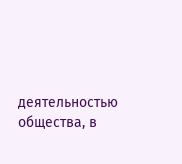деятельностью общества, в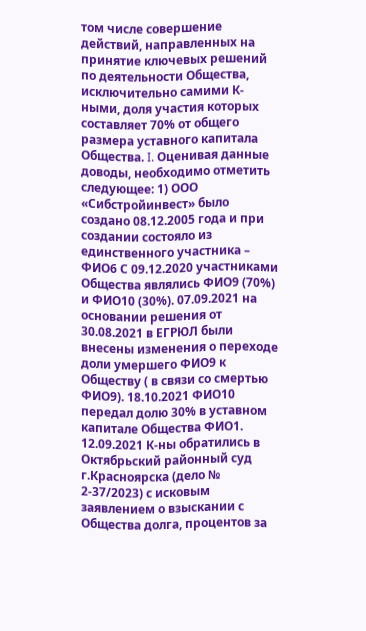том числе совершение действий, направленных на принятие ключевых решений по деятельности Общества, исключительно самими К-ными, доля участия которых составляет 70% от общего размера уставного капитала Общества. I. Оценивая данные доводы, необходимо отметить следующее: 1) ООО «Сибстройинвест» было создано 08.12.2005 года и при создании состояло из единственного участника – ФИО6 С 09.12.2020 участниками Общества являлись ФИО9 (70%) и ФИО10 (30%). 07.09.2021 на основании решения от 30.08.2021 в ЕГРЮЛ были внесены изменения о переходе доли умершего ФИО9 к Обществу ( в связи со смертью ФИО9). 18.10.2021 ФИО10 передал долю 30% в уставном капитале Общества ФИО1. 12.09.2021 К-ны обратились в Октябрьский районный суд г.Красноярска (дело № 2-37/2023) с исковым заявлением о взыскании с Общества долга, процентов за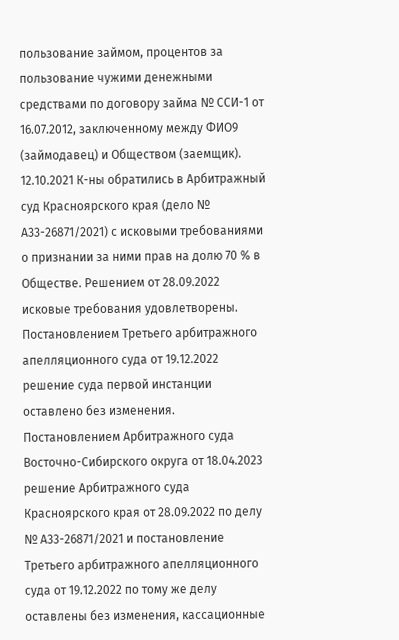пользование займом, процентов за пользование чужими денежными средствами по договору займа № ССИ-1 от 16.07.2012, заключенному между ФИО9 (займодавец) и Обществом (заемщик). 12.10.2021 К-ны обратились в Арбитражный суд Красноярского края (дело № А33-26871/2021) с исковыми требованиями о признании за ними прав на долю 70 % в Обществе. Решением от 28.09.2022 исковые требования удовлетворены. Постановлением Третьего арбитражного апелляционного суда от 19.12.2022 решение суда первой инстанции оставлено без изменения. Постановлением Арбитражного суда Восточно-Сибирского округа от 18.04.2023 решение Арбитражного суда Красноярского края от 28.09.2022 по делу № А33-26871/2021 и постановление Третьего арбитражного апелляционного суда от 19.12.2022 по тому же делу оставлены без изменения, кассационные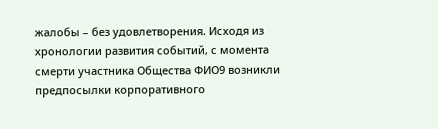жалобы – без удовлетворения. Исходя из хронологии развития событий, с момента смерти участника Общества ФИО9 возникли предпосылки корпоративного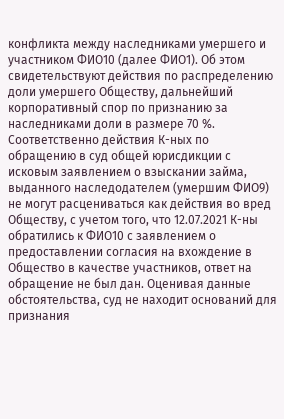конфликта между наследниками умершего и участником ФИО10 (далее ФИО1). Об этом свидетельствуют действия по распределению доли умершего Обществу, дальнейший корпоративный спор по признанию за наследниками доли в размере 70 %. Соответственно действия К-ных по обращению в суд общей юрисдикции с исковым заявлением о взыскании займа, выданного наследодателем (умершим ФИО9) не могут расцениваться как действия во вред Обществу, с учетом того, что 12.07.2021 К-ны обратились к ФИО10 с заявлением о предоставлении согласия на вхождение в Общество в качестве участников, ответ на обращение не был дан. Оценивая данные обстоятельства, суд не находит оснований для признания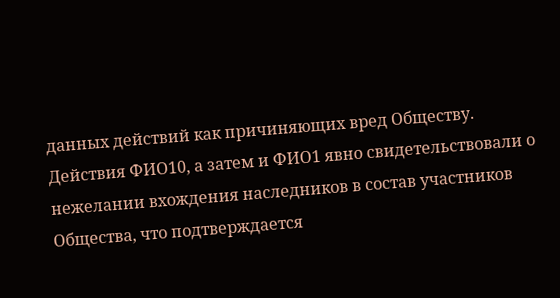данных действий как причиняющих вред Обществу. Действия ФИО10, а затем и ФИО1 явно свидетельствовали о нежелании вхождения наследников в состав участников Общества, что подтверждается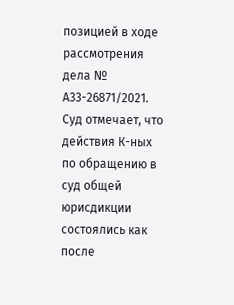позицией в ходе рассмотрения дела № А33-26871/2021. Суд отмечает, что действия К-ных по обращению в суд общей юрисдикции состоялись как после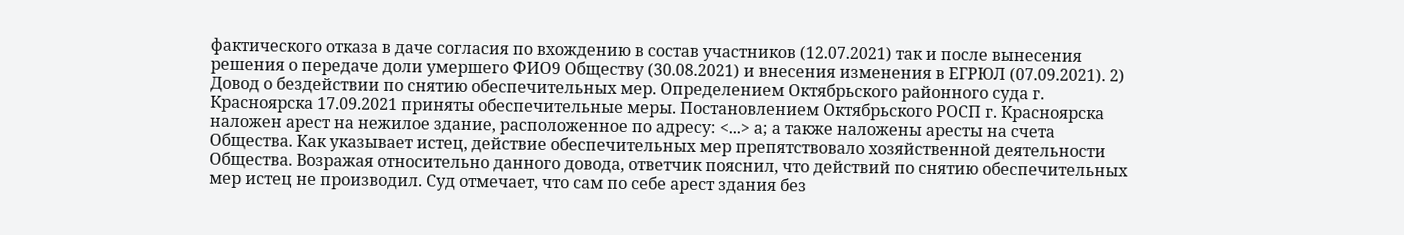фактического отказа в даче согласия по вхождению в состав участников (12.07.2021) так и после вынесения решения о передаче доли умершего ФИО9 Обществу (30.08.2021) и внесения изменения в ЕГРЮЛ (07.09.2021). 2) Довод о бездействии по снятию обеспечительных мер. Определением Октябрьского районного суда г. Красноярска 17.09.2021 приняты обеспечительные меры. Постановлением Октябрьского РОСП г. Красноярска наложен арест на нежилое здание, расположенное по адресу: <...> а; а также наложены аресты на счета Общества. Как указывает истец, действие обеспечительных мер препятствовало хозяйственной деятельности Общества. Возражая относительно данного довода, ответчик пояснил, что действий по снятию обеспечительных мер истец не производил. Суд отмечает, что сам по себе арест здания без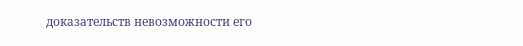доказательств невозможности его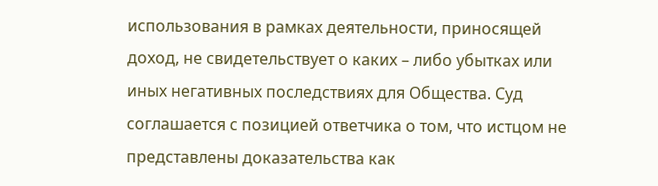использования в рамках деятельности, приносящей доход, не свидетельствует о каких – либо убытках или иных негативных последствиях для Общества. Суд соглашается с позицией ответчика о том, что истцом не представлены доказательства как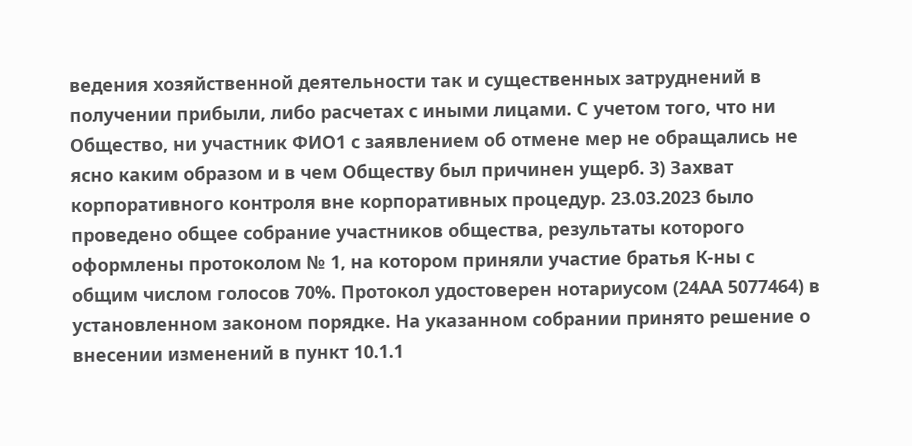ведения хозяйственной деятельности так и существенных затруднений в получении прибыли, либо расчетах с иными лицами. С учетом того, что ни Общество, ни участник ФИО1 с заявлением об отмене мер не обращались не ясно каким образом и в чем Обществу был причинен ущерб. 3) Захват корпоративного контроля вне корпоративных процедур. 23.03.2023 было проведено общее собрание участников общества, результаты которого оформлены протоколом № 1, на котором приняли участие братья К-ны с общим числом голосов 70%. Протокол удостоверен нотариусом (24АА 5077464) в установленном законом порядке. На указанном собрании принято решение о внесении изменений в пункт 10.1.1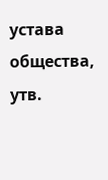устава общества, утв.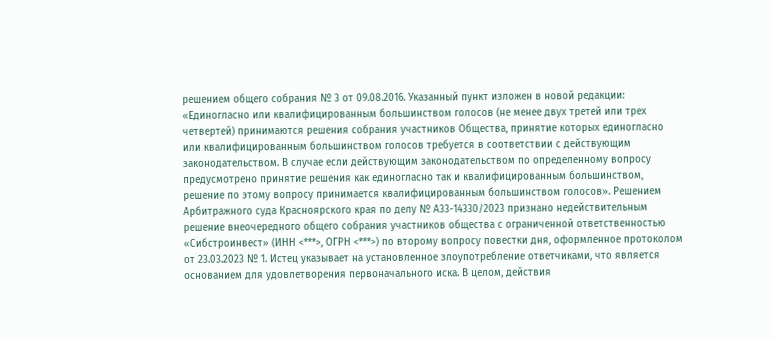решением общего собрания № 3 от 09.08.2016. Указанный пункт изложен в новой редакции: «Единогласно или квалифицированным большинством голосов (не менее двух третей или трех четвертей) принимаются решения собрания участников Общества, принятие которых единогласно или квалифицированным большинством голосов требуется в соответствии с действующим законодательством. В случае если действующим законодательством по определенному вопросу предусмотрено принятие решения как единогласно так и квалифицированным большинством, решение по этому вопросу принимается квалифицированным большинством голосов». Решением Арбитражного суда Красноярского края по делу № А33-14330/2023 признано недействительным решение внеочередного общего собрания участников общества с ограниченной ответственностью «Сибстроинвест» (ИНН <***>, ОГРН <***>) по второму вопросу повестки дня, оформленное протоколом от 23.03.2023 № 1. Истец указывает на установленное злоупотребление ответчиками, что является основанием для удовлетворения первоначального иска. В целом, действия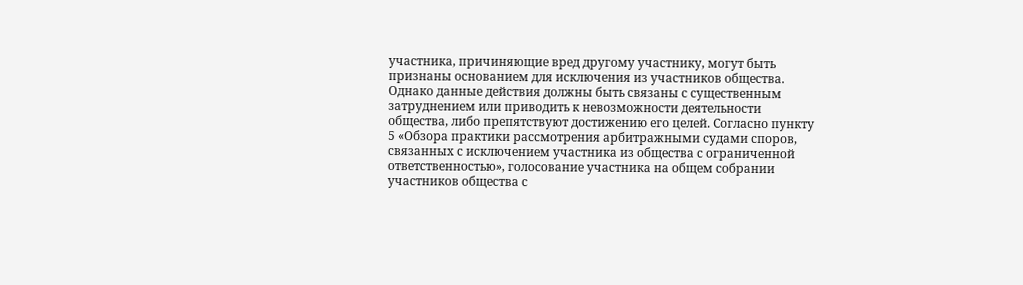участника, причиняющие вред другому участнику, могут быть признаны основанием для исключения из участников общества. Однако данные действия должны быть связаны с существенным затруднением или приводить к невозможности деятельности общества, либо препятствуют достижению его целей. Согласно пункту 5 «Обзора практики рассмотрения арбитражными судами споров, связанных с исключением участника из общества с ограниченной ответственностью», голосование участника на общем собрании участников общества с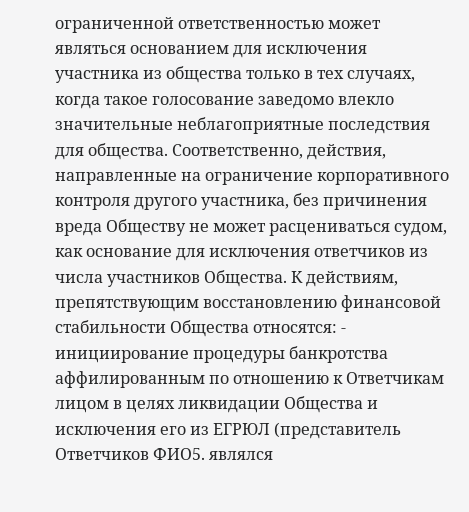ограниченной ответственностью может являться основанием для исключения участника из общества только в тех случаях, когда такое голосование заведомо влекло значительные неблагоприятные последствия для общества. Соответственно, действия, направленные на ограничение корпоративного контроля другого участника, без причинения вреда Обществу не может расцениваться судом, как основание для исключения ответчиков из числа участников Общества. К действиям, препятствующим восстановлению финансовой стабильности Общества относятся: - инициирование процедуры банкротства аффилированным по отношению к Ответчикам лицом в целях ликвидации Общества и исключения его из ЕГРЮЛ (представитель Ответчиков ФИО5. являлся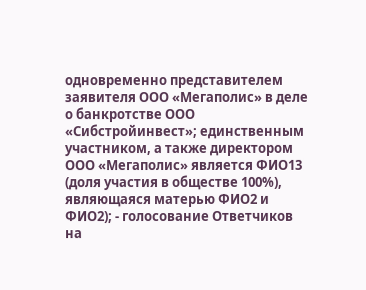одновременно представителем заявителя ООО «Мегаполис» в деле о банкротстве ООО «Сибстройинвест»; единственным участником, а также директором ООО «Мегаполис» является ФИО13 (доля участия в обществе 100%), являющаяся матерью ФИО2 и ФИО2); - голосование Ответчиков на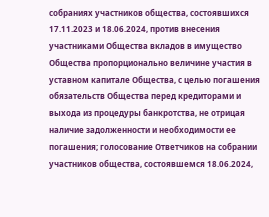собраниях участников общества, состоявшихся 17.11.2023 и 18.06.2024, против внесения участниками Общества вкладов в имущество Общества пропорционально величине участия в уставном капитале Общества, с целью погашения обязательств Общества перед кредиторами и выхода из процедуры банкротства, не отрицая наличие задолженности и необходимости ее погашения; голосование Ответчиков на собрании участников общества, состоявшемся 18.06.2024,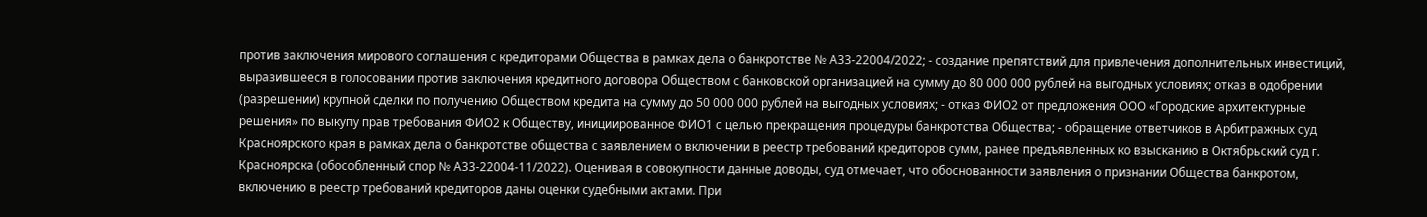против заключения мирового соглашения с кредиторами Общества в рамках дела о банкротстве № А33-22004/2022; - создание препятствий для привлечения дополнительных инвестиций, выразившееся в голосовании против заключения кредитного договора Обществом с банковской организацией на сумму до 80 000 000 рублей на выгодных условиях; отказ в одобрении (разрешении) крупной сделки по получению Обществом кредита на сумму до 50 000 000 рублей на выгодных условиях; - отказ ФИО2 от предложения ООО «Городские архитектурные решения» по выкупу прав требования ФИО2 к Обществу, инициированное ФИО1 с целью прекращения процедуры банкротства Общества; - обращение ответчиков в Арбитражных суд Красноярского края в рамках дела о банкротстве общества с заявлением о включении в реестр требований кредиторов сумм, ранее предъявленных ко взысканию в Октябрьский суд г. Красноярска (обособленный спор № А33-22004-11/2022). Оценивая в совокупности данные доводы, суд отмечает, что обоснованности заявления о признании Общества банкротом, включению в реестр требований кредиторов даны оценки судебными актами. При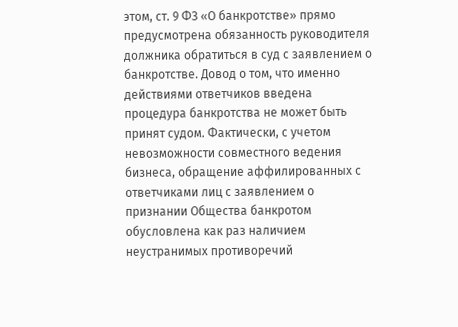этом, ст. 9 ФЗ «О банкротстве» прямо предусмотрена обязанность руководителя должника обратиться в суд с заявлением о банкротстве. Довод о том, что именно действиями ответчиков введена процедура банкротства не может быть принят судом. Фактически, с учетом невозможности совместного ведения бизнеса, обращение аффилированных с ответчиками лиц с заявлением о признании Общества банкротом обусловлена как раз наличием неустранимых противоречий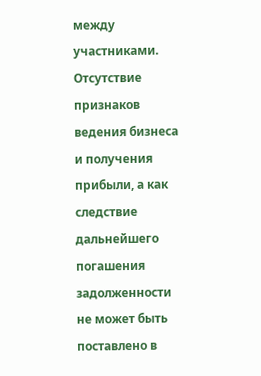между участниками. Отсутствие признаков ведения бизнеса и получения прибыли, а как следствие дальнейшего погашения задолженности не может быть поставлено в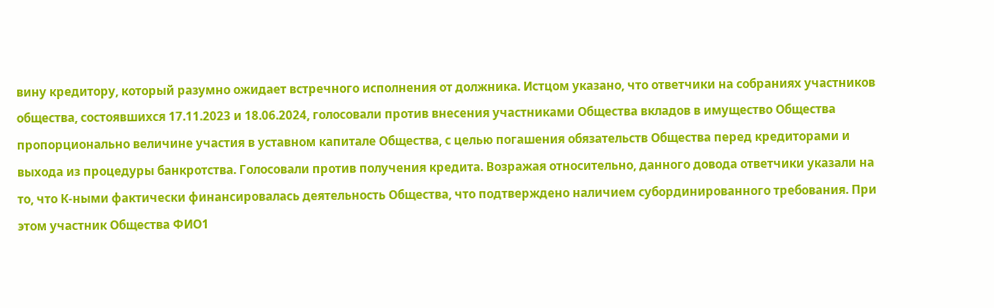вину кредитору, который разумно ожидает встречного исполнения от должника. Истцом указано, что ответчики на собраниях участников общества, состоявшихся 17.11.2023 и 18.06.2024, голосовали против внесения участниками Общества вкладов в имущество Общества пропорционально величине участия в уставном капитале Общества, с целью погашения обязательств Общества перед кредиторами и выхода из процедуры банкротства. Голосовали против получения кредита. Возражая относительно, данного довода ответчики указали на то, что К-ными фактически финансировалась деятельность Общества, что подтверждено наличием субординированного требования. При этом участник Общества ФИО1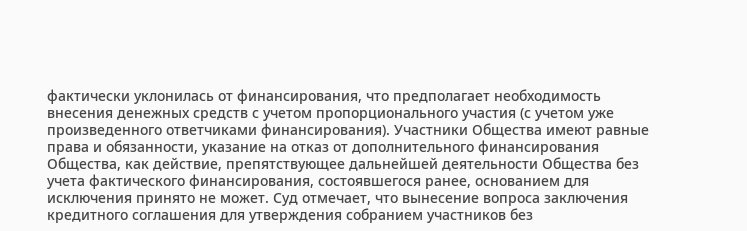фактически уклонилась от финансирования, что предполагает необходимость внесения денежных средств с учетом пропорционального участия (с учетом уже произведенного ответчиками финансирования). Участники Общества имеют равные права и обязанности, указание на отказ от дополнительного финансирования Общества, как действие, препятствующее дальнейшей деятельности Общества без учета фактического финансирования, состоявшегося ранее, основанием для исключения принято не может. Суд отмечает, что вынесение вопроса заключения кредитного соглашения для утверждения собранием участников без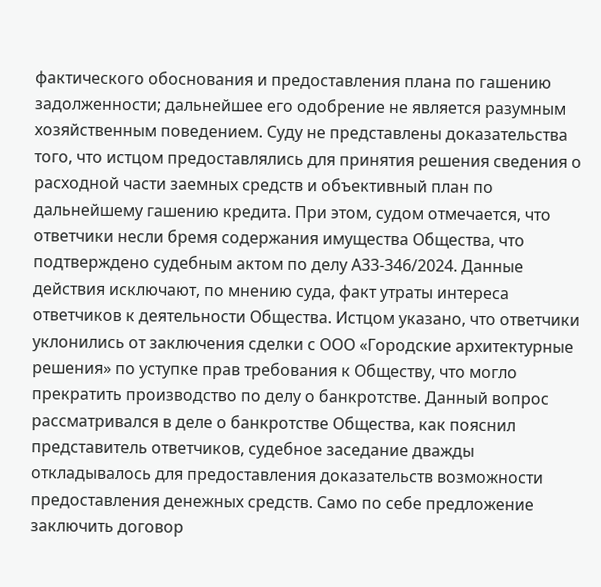фактического обоснования и предоставления плана по гашению задолженности; дальнейшее его одобрение не является разумным хозяйственным поведением. Суду не представлены доказательства того, что истцом предоставлялись для принятия решения сведения о расходной части заемных средств и объективный план по дальнейшему гашению кредита. При этом, судом отмечается, что ответчики несли бремя содержания имущества Общества, что подтверждено судебным актом по делу А33-346/2024. Данные действия исключают, по мнению суда, факт утраты интереса ответчиков к деятельности Общества. Истцом указано, что ответчики уклонились от заключения сделки с ООО «Городские архитектурные решения» по уступке прав требования к Обществу, что могло прекратить производство по делу о банкротстве. Данный вопрос рассматривался в деле о банкротстве Общества, как пояснил представитель ответчиков, судебное заседание дважды откладывалось для предоставления доказательств возможности предоставления денежных средств. Само по себе предложение заключить договор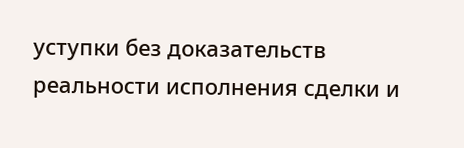уступки без доказательств реальности исполнения сделки и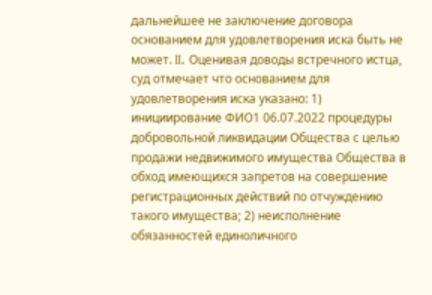дальнейшее не заключение договора основанием для удовлетворения иска быть не может. II. Оценивая доводы встречного истца, суд отмечает что основанием для удовлетворения иска указано: 1) инициирование ФИО1 06.07.2022 процедуры добровольной ликвидации Общества с целью продажи недвижимого имущества Общества в обход имеющихся запретов на совершение регистрационных действий по отчуждению такого имущества; 2) неисполнение обязанностей единоличного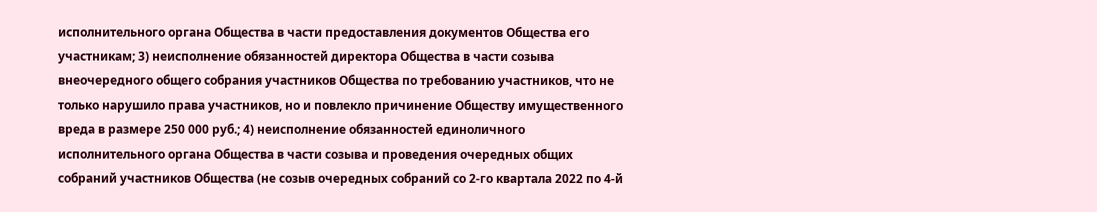исполнительного органа Общества в части предоставления документов Общества его участникам; 3) неисполнение обязанностей директора Общества в части созыва внеочередного общего собрания участников Общества по требованию участников, что не только нарушило права участников, но и повлекло причинение Обществу имущественного вреда в размере 250 000 руб.; 4) неисполнение обязанностей единоличного исполнительного органа Общества в части созыва и проведения очередных общих собраний участников Общества (не созыв очередных собраний со 2-го квартала 2022 по 4-й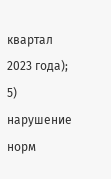квартал 2023 года); 5) нарушение норм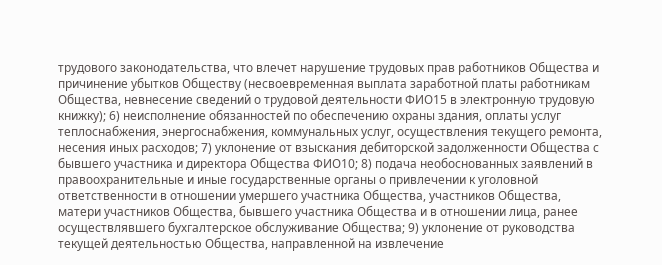трудового законодательства, что влечет нарушение трудовых прав работников Общества и причинение убытков Обществу (несвоевременная выплата заработной платы работникам Общества, невнесение сведений о трудовой деятельности ФИО15 в электронную трудовую книжку); 6) неисполнение обязанностей по обеспечению охраны здания, оплаты услуг теплоснабжения, энергоснабжения, коммунальных услуг, осуществления текущего ремонта, несения иных расходов; 7) уклонение от взыскания дебиторской задолженности Общества с бывшего участника и директора Общества ФИО10; 8) подача необоснованных заявлений в правоохранительные и иные государственные органы о привлечении к уголовной ответственности в отношении умершего участника Общества, участников Общества, матери участников Общества, бывшего участника Общества и в отношении лица, ранее осуществлявшего бухгалтерское обслуживание Общества; 9) уклонение от руководства текущей деятельностью Общества, направленной на извлечение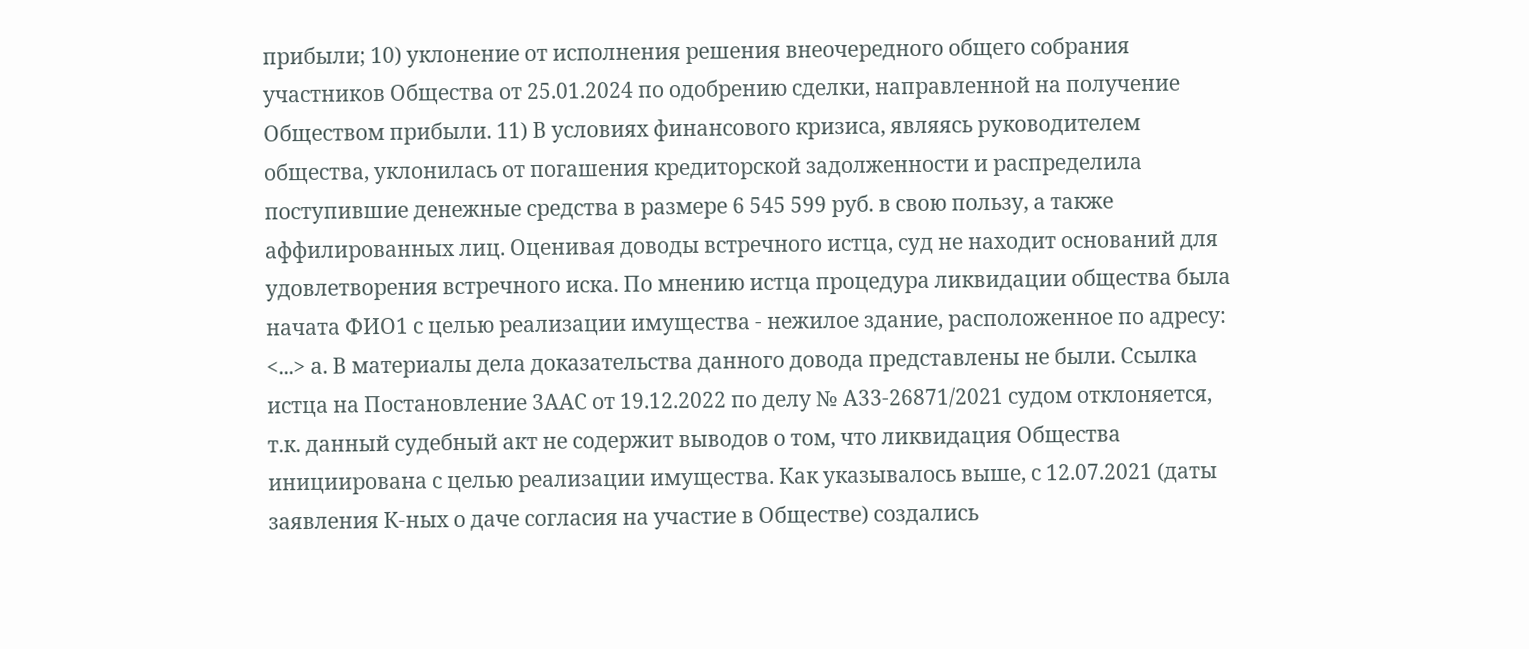прибыли; 10) уклонение от исполнения решения внеочередного общего собрания участников Общества от 25.01.2024 по одобрению сделки, направленной на получение Обществом прибыли. 11) В условиях финансового кризиса, являясь руководителем общества, уклонилась от погашения кредиторской задолженности и распределила поступившие денежные средства в размере 6 545 599 руб. в свою пользу, а также аффилированных лиц. Оценивая доводы встречного истца, суд не находит оснований для удовлетворения встречного иска. По мнению истца процедура ликвидации общества была начата ФИО1 с целью реализации имущества - нежилое здание, расположенное по адресу: <...> а. В материалы дела доказательства данного довода представлены не были. Ссылка истца на Постановление 3ААС от 19.12.2022 по делу № А33-26871/2021 судом отклоняется, т.к. данный судебный акт не содержит выводов о том, что ликвидация Общества инициирована с целью реализации имущества. Как указывалось выше, с 12.07.2021 (даты заявления К-ных о даче согласия на участие в Обществе) создались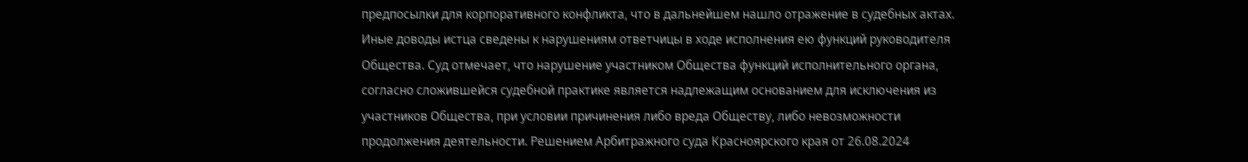предпосылки для корпоративного конфликта, что в дальнейшем нашло отражение в судебных актах. Иные доводы истца сведены к нарушениям ответчицы в ходе исполнения ею функций руководителя Общества. Суд отмечает, что нарушение участником Общества функций исполнительного органа, согласно сложившейся судебной практике является надлежащим основанием для исключения из участников Общества, при условии причинения либо вреда Обществу, либо невозможности продолжения деятельности. Решением Арбитражного суда Красноярского края от 26.08.2024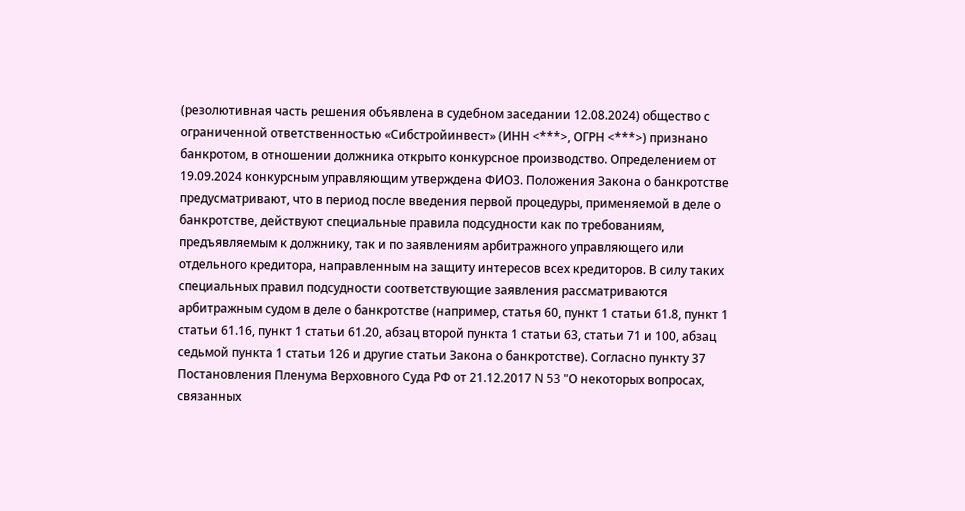(резолютивная часть решения объявлена в судебном заседании 12.08.2024) общество с ограниченной ответственностью «Сибстройинвест» (ИНН <***>, ОГРН <***>) признано банкротом, в отношении должника открыто конкурсное производство. Определением от 19.09.2024 конкурсным управляющим утверждена ФИО3. Положения Закона о банкротстве предусматривают, что в период после введения первой процедуры, применяемой в деле о банкротстве, действуют специальные правила подсудности как по требованиям, предъявляемым к должнику, так и по заявлениям арбитражного управляющего или отдельного кредитора, направленным на защиту интересов всех кредиторов. В силу таких специальных правил подсудности соответствующие заявления рассматриваются арбитражным судом в деле о банкротстве (например, статья 60, пункт 1 статьи 61.8, пункт 1 статьи 61.16, пункт 1 статьи 61.20, абзац второй пункта 1 статьи 63, статьи 71 и 100, абзац седьмой пункта 1 статьи 126 и другие статьи Закона о банкротстве). Согласно пункту 37 Постановления Пленума Верховного Суда РФ от 21.12.2017 N 53 "О некоторых вопросах, связанных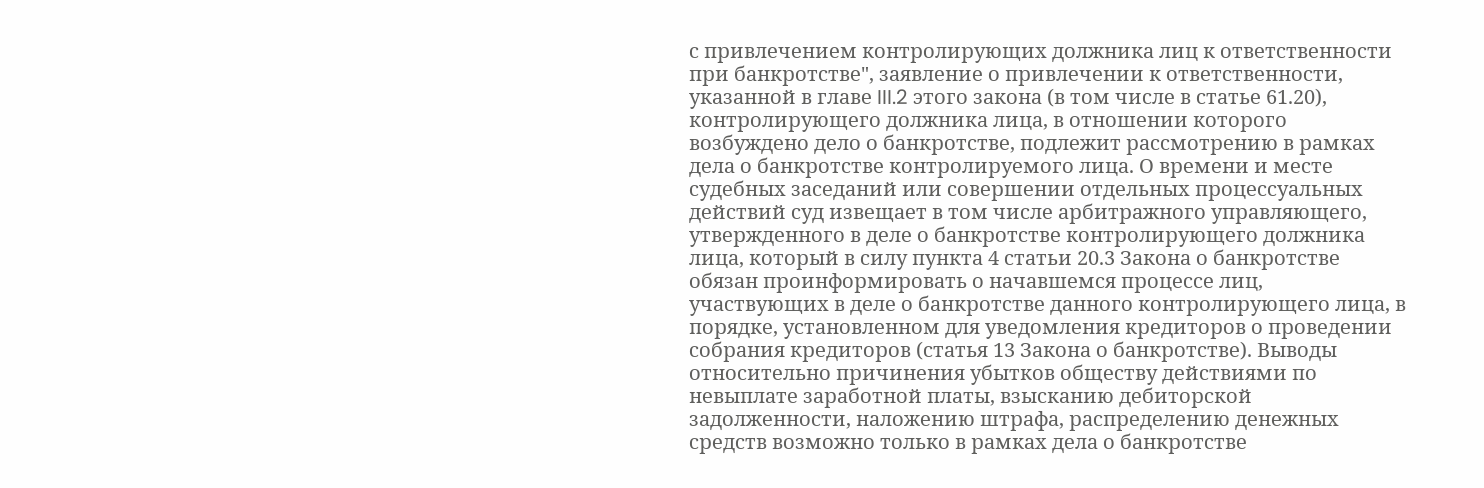с привлечением контролирующих должника лиц к ответственности при банкротстве", заявление о привлечении к ответственности, указанной в главе III.2 этого закона (в том числе в статье 61.20), контролирующего должника лица, в отношении которого возбуждено дело о банкротстве, подлежит рассмотрению в рамках дела о банкротстве контролируемого лица. О времени и месте судебных заседаний или совершении отдельных процессуальных действий суд извещает в том числе арбитражного управляющего, утвержденного в деле о банкротстве контролирующего должника лица, который в силу пункта 4 статьи 20.3 Закона о банкротстве обязан проинформировать о начавшемся процессе лиц, участвующих в деле о банкротстве данного контролирующего лица, в порядке, установленном для уведомления кредиторов о проведении собрания кредиторов (статья 13 Закона о банкротстве). Выводы относительно причинения убытков обществу действиями по невыплате заработной платы, взысканию дебиторской задолженности, наложению штрафа, распределению денежных средств возможно только в рамках дела о банкротстве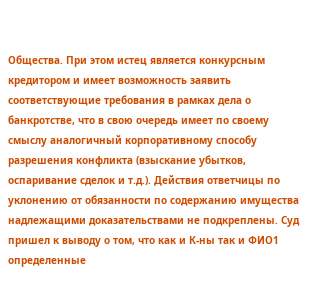Общества. При этом истец является конкурсным кредитором и имеет возможность заявить соответствующие требования в рамках дела о банкротстве, что в свою очередь имеет по своему смыслу аналогичный корпоративному способу разрешения конфликта (взыскание убытков, оспаривание сделок и т.д.). Действия ответчицы по уклонению от обязанности по содержанию имущества надлежащими доказательствами не подкреплены. Суд пришел к выводу о том, что как и К-ны так и ФИО1 определенные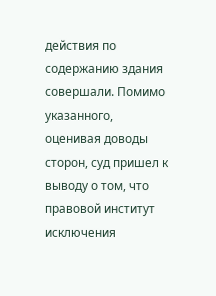действия по содержанию здания совершали. Помимо указанного, оценивая доводы сторон, суд пришел к выводу о том, что правовой институт исключения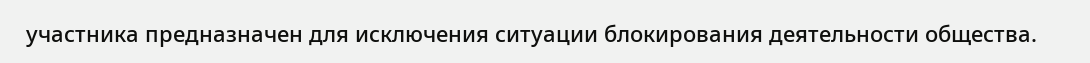участника предназначен для исключения ситуации блокирования деятельности общества.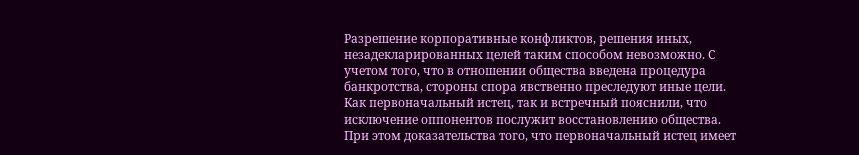Разрешение корпоративные конфликтов, решения иных, незадекларированных целей таким способом невозможно. С учетом того, что в отношении общества введена процедура банкротства, стороны спора явственно преследуют иные цели. Как первоначальный истец, так и встречный пояснили, что исключение оппонентов послужит восстановлению общества. При этом доказательства того, что первоначальный истец имеет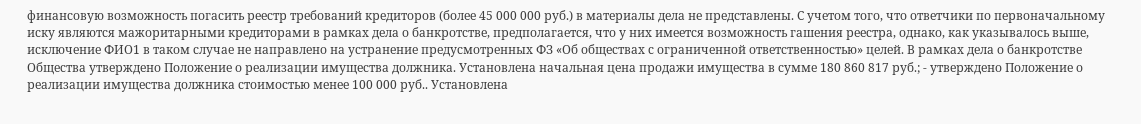финансовую возможность погасить реестр требований кредиторов (более 45 000 000 руб.) в материалы дела не представлены. С учетом того, что ответчики по первоначальному иску являются мажоритарными кредиторами в рамках дела о банкротстве, предполагается, что у них имеется возможность гашения реестра, однако, как указывалось выше, исключение ФИО1 в таком случае не направлено на устранение предусмотренных ФЗ «Об обществах с ограниченной ответственностью» целей. В рамках дела о банкротстве Общества утверждено Положение о реализации имущества должника. Установлена начальная цена продажи имущества в сумме 180 860 817 руб.; - утверждено Положение о реализации имущества должника стоимостью менее 100 000 руб.. Установлена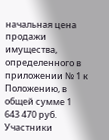начальная цена продажи имущества, определенного в приложении № 1 к Положению, в общей сумме 1 643 470 руб. Участники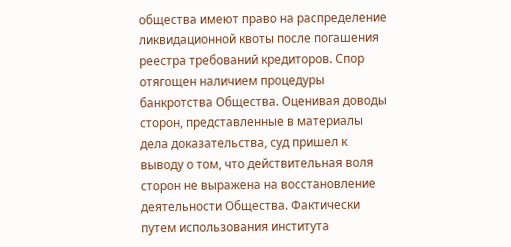общества имеют право на распределение ликвидационной квоты после погашения реестра требований кредиторов. Спор отягощен наличием процедуры банкротства Общества. Оценивая доводы сторон, представленные в материалы дела доказательства, суд пришел к выводу о том, что действительная воля сторон не выражена на восстановление деятельности Общества. Фактически путем использования института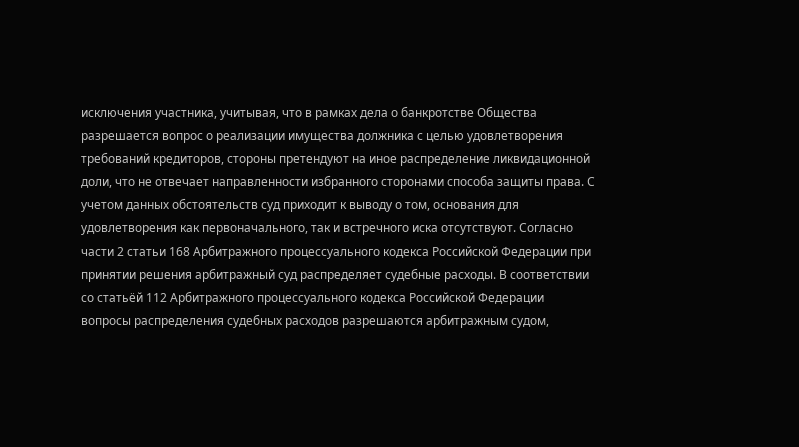исключения участника, учитывая, что в рамках дела о банкротстве Общества разрешается вопрос о реализации имущества должника с целью удовлетворения требований кредиторов, стороны претендуют на иное распределение ликвидационной доли, что не отвечает направленности избранного сторонами способа защиты права. С учетом данных обстоятельств суд приходит к выводу о том, основания для удовлетворения как первоначального, так и встречного иска отсутствуют. Согласно части 2 статьи 168 Арбитражного процессуального кодекса Российской Федерации при принятии решения арбитражный суд распределяет судебные расходы. В соответствии со статьёй 112 Арбитражного процессуального кодекса Российской Федерации вопросы распределения судебных расходов разрешаются арбитражным судом,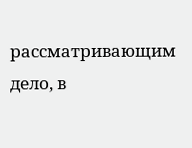рассматривающим дело, в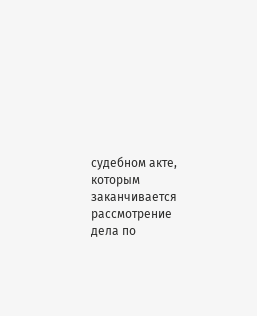судебном акте, которым заканчивается рассмотрение дела по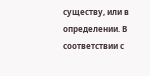существу, или в определении. В соответствии с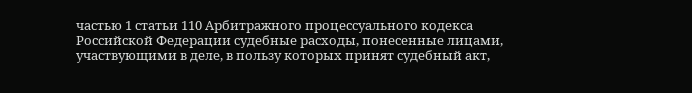частью 1 статьи 110 Арбитражного процессуального кодекса Российской Федерации судебные расходы, понесенные лицами, участвующими в деле, в пользу которых принят судебный акт,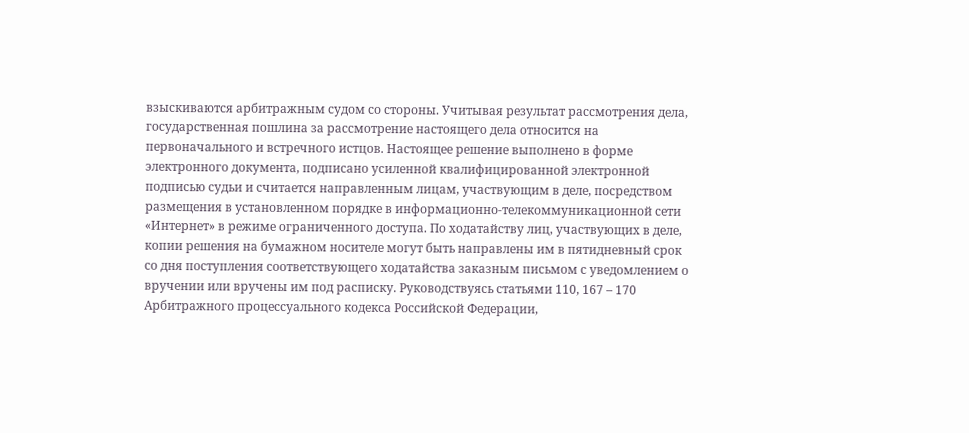взыскиваются арбитражным судом со стороны. Учитывая результат рассмотрения дела, государственная пошлина за рассмотрение настоящего дела относится на первоначального и встречного истцов. Настоящее решение выполнено в форме электронного документа, подписано усиленной квалифицированной электронной подписью судьи и считается направленным лицам, участвующим в деле, посредством размещения в установленном порядке в информационно-телекоммуникационной сети «Интернет» в режиме ограниченного доступа. По ходатайству лиц, участвующих в деле, копии решения на бумажном носителе могут быть направлены им в пятидневный срок со дня поступления соответствующего ходатайства заказным письмом с уведомлением о вручении или вручены им под расписку. Руководствуясь статьями 110, 167 – 170 Арбитражного процессуального кодекса Российской Федерации,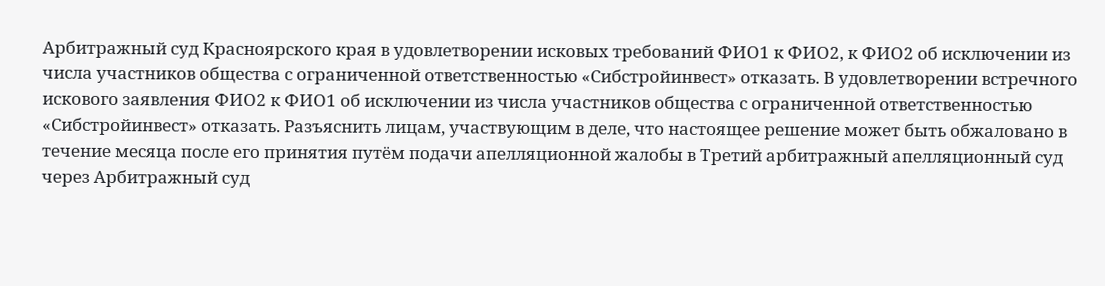Арбитражный суд Красноярского края в удовлетворении исковых требований ФИО1 к ФИО2, к ФИО2 об исключении из числа участников общества с ограниченной ответственностью «Сибстройинвест» отказать. В удовлетворении встречного искового заявления ФИО2 к ФИО1 об исключении из числа участников общества с ограниченной ответственностью «Сибстройинвест» отказать. Разъяснить лицам, участвующим в деле, что настоящее решение может быть обжаловано в течение месяца после его принятия путём подачи апелляционной жалобы в Третий арбитражный апелляционный суд через Арбитражный суд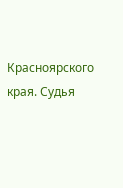Красноярского края. Судья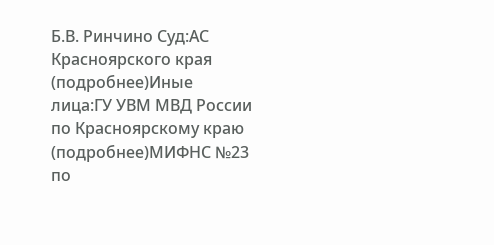Б.В. Ринчино Суд:АС Красноярского края (подробнее)Иные лица:ГУ УВМ МВД России по Красноярскому краю (подробнее)МИФНС №23 по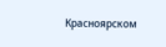Красноярском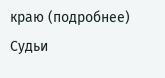краю (подробнее) Судьи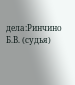дела:Ринчино Б.В. (судья)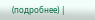(подробнее) |